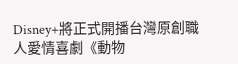Disney+將正式開播台灣原創職人愛情喜劇《動物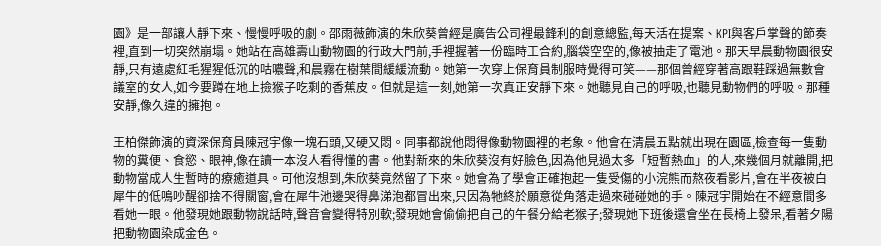園》是一部讓人靜下來、慢慢呼吸的劇。邵雨薇飾演的朱欣葵曾經是廣告公司裡最鋒利的創意總監,每天活在提案、KPI與客戶掌聲的節奏裡,直到一切突然崩塌。她站在高雄壽山動物園的行政大門前,手裡握著一份臨時工合約,腦袋空空的,像被抽走了電池。那天早晨動物園很安靜,只有遠處紅毛猩猩低沉的咕噥聲,和晨霧在樹葉間緩緩流動。她第一次穿上保育員制服時覺得可笑——那個曾經穿著高跟鞋踩過無數會議室的女人,如今要蹲在地上撿猴子吃剩的香蕉皮。但就是這一刻,她第一次真正安靜下來。她聽見自己的呼吸,也聽見動物們的呼吸。那種安靜,像久違的擁抱。

王柏傑飾演的資深保育員陳冠宇像一塊石頭,又硬又悶。同事都說他悶得像動物園裡的老象。他會在清晨五點就出現在園區,檢查每一隻動物的糞便、食慾、眼神,像在讀一本沒人看得懂的書。他對新來的朱欣葵沒有好臉色,因為他見過太多「短暫熱血」的人,來幾個月就離開,把動物當成人生暫時的療癒道具。可他沒想到,朱欣葵竟然留了下來。她會為了學會正確抱起一隻受傷的小浣熊而熬夜看影片,會在半夜被白犀牛的低鳴吵醒卻捨不得關窗,會在犀牛池邊哭得鼻涕泡都冒出來,只因為牠終於願意從角落走過來碰碰她的手。陳冠宇開始在不經意間多看她一眼。他發現她跟動物說話時,聲音會變得特別軟;發現她會偷偷把自己的午餐分給老猴子;發現她下班後還會坐在長椅上發呆,看著夕陽把動物園染成金色。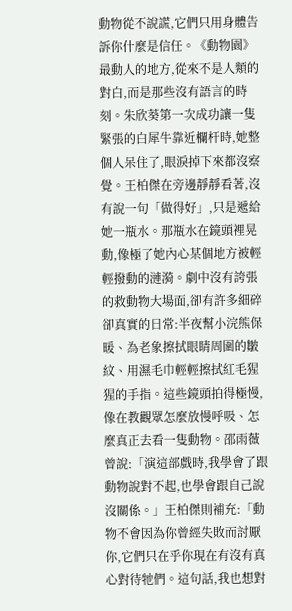動物從不說謊,它們只用身體告訴你什麼是信任。《動物園》最動人的地方,從來不是人類的對白,而是那些沒有語言的時刻。朱欣葵第一次成功讓一隻緊張的白犀牛靠近欄杆時,她整個人呆住了,眼淚掉下來都沒察覺。王柏傑在旁邊靜靜看著,沒有說一句「做得好」,只是遞給她一瓶水。那瓶水在鏡頭裡晃動,像極了她內心某個地方被輕輕撥動的漣漪。劇中沒有誇張的救動物大場面,卻有許多細碎卻真實的日常:半夜幫小浣熊保暖、為老象擦拭眼睛周圍的皺紋、用濕毛巾輕輕擦拭紅毛猩猩的手指。這些鏡頭拍得極慢,像在教觀眾怎麼放慢呼吸、怎麼真正去看一隻動物。邵雨薇曾說:「演這部戲時,我學會了跟動物說對不起,也學會跟自己說沒關係。」王柏傑則補充:「動物不會因為你曾經失敗而討厭你,它們只在乎你現在有沒有真心對待牠們。這句話,我也想對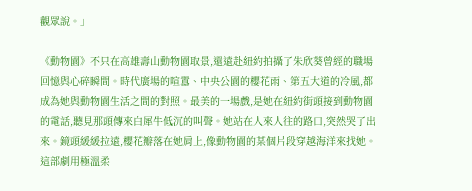觀眾說。」

《動物園》不只在高雄壽山動物園取景,還遠赴紐約拍攝了朱欣葵曾經的職場回憶與心碎瞬間。時代廣場的喧囂、中央公園的櫻花雨、第五大道的冷風,都成為她與動物園生活之間的對照。最美的一場戲,是她在紐約街頭接到動物園的電話,聽見那頭傳來白犀牛低沉的叫聲。她站在人來人往的路口,突然哭了出來。鏡頭緩緩拉遠,櫻花瓣落在她肩上,像動物園的某個片段穿越海洋來找她。這部劇用極溫柔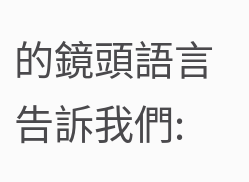的鏡頭語言告訴我們: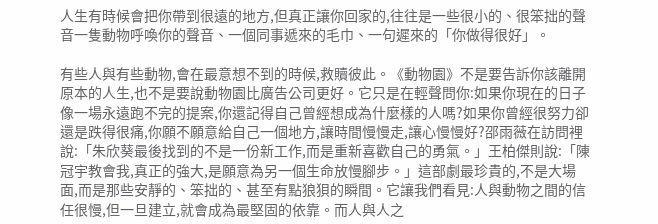人生有時候會把你帶到很遠的地方,但真正讓你回家的,往往是一些很小的、很笨拙的聲音一隻動物呼喚你的聲音、一個同事遞來的毛巾、一句遲來的「你做得很好」。

有些人與有些動物,會在最意想不到的時候,救贖彼此。《動物園》不是要告訴你該離開原本的人生,也不是要說動物園比廣告公司更好。它只是在輕聲問你:如果你現在的日子像一場永遠跑不完的提案,你還記得自己曾經想成為什麼樣的人嗎?如果你曾經很努力卻還是跌得很痛,你願不願意給自己一個地方,讓時間慢慢走,讓心慢慢好?邵雨薇在訪問裡說:「朱欣葵最後找到的不是一份新工作,而是重新喜歡自己的勇氣。」王柏傑則說:「陳冠宇教會我,真正的強大,是願意為另一個生命放慢腳步。」這部劇最珍貴的,不是大場面,而是那些安靜的、笨拙的、甚至有點狼狽的瞬間。它讓我們看見:人與動物之間的信任很慢,但一旦建立,就會成為最堅固的依靠。而人與人之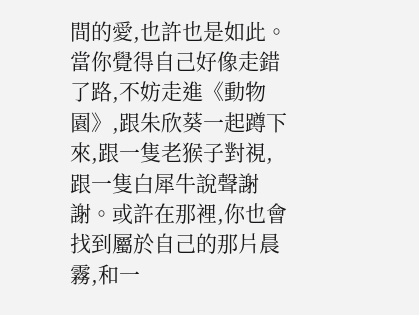間的愛,也許也是如此。當你覺得自己好像走錯了路,不妨走進《動物園》,跟朱欣葵一起蹲下來,跟一隻老猴子對視,跟一隻白犀牛說聲謝謝。或許在那裡,你也會找到屬於自己的那片晨霧,和一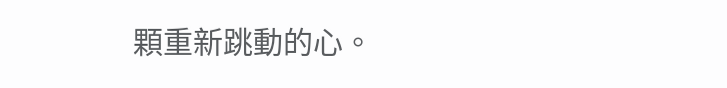顆重新跳動的心。